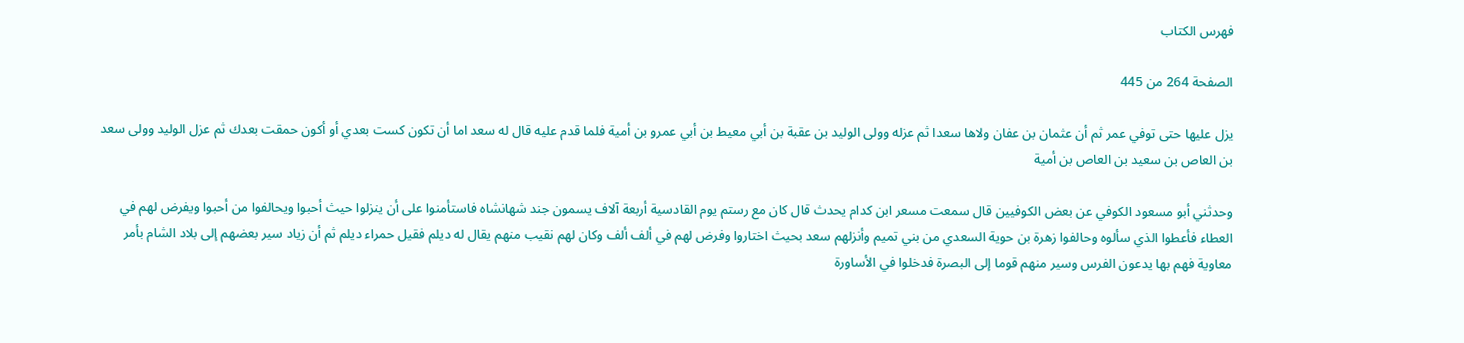فهرس الكتاب

الصفحة 264 من 445

يزل عليها حتى توفي عمر ثم أن عثمان بن عفان ولاها سعدا ثم عزله وولى الوليد بن عقبة بن أبي معيط بن أبي عمرو بن أمية فلما قدم عليه قال له سعد اما أن تكون كست بعدي أو أكون حمقت بعدك ثم عزل الوليد وولى سعد بن العاص بن سعيد بن العاص بن أمية

وحدثني أبو مسعود الكوفي عن بعض الكوفيين قال سمعت مسعر ابن كدام يحدث قال كان مع رستم يوم القادسية أربعة آلاف يسمون جند شهانشاه فاستأمنوا على أن ينزلوا حيث أحبوا ويحالفوا من أحبوا ويفرض لهم في العطاء فأعطوا الذي سألوه وحالفوا زهرة بن حوية السعدي من بني تميم وأنزلهم سعد بحيث اختاروا وفرض لهم في ألف ألف وكان لهم نقيب منهم يقال له ديلم فقيل حمراء ديلم ثم أن زياد سير بعضهم إلى بلاد الشام بأمر معاوية فهم بها يدعون الفرس وسير منهم قوما إلى البصرة فدخلوا في الأساورة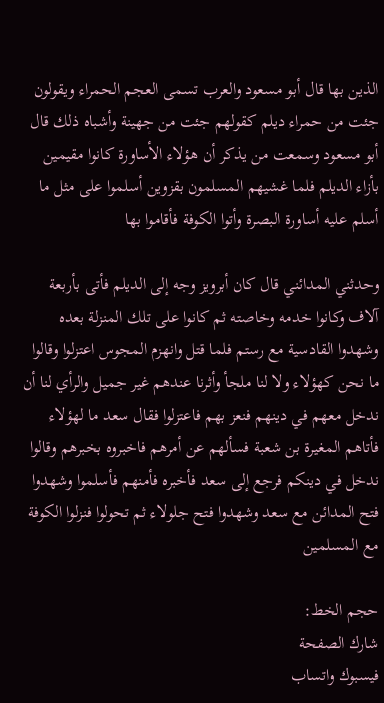الذين بها قال أبو مسعود والعرب تسمى العجم الحمراء ويقولون جئت من حمراء ديلم كقولهم جئت من جهينة وأشباه ذلك قال أبو مسعود وسمعت من يذكر أن هؤلاء الأساورة كانوا مقيمين بأزاء الديلم فلما غشيهم المسلمون بقزوين أسلموا على مثل ما أسلم عليه أساورة البصرة وأتوا الكوفة فأقاموا بها

وحدثني المدائني قال كان أبرويز وجه إلى الديلم فأتى بأربعة آلاف وكانوا خدمه وخاصته ثم كانوا على تلك المنزلة بعده وشهدوا القادسية مع رستم فلما قتل وانهزم المجوس اعتزلوا وقالوا ما نحن كهؤلاء ولا لنا ملجأ وأثرنا عندهم غير جميل والرأي لنا أن ندخل معهم في دينهم فنعز بهم فاعتزلوا فقال سعد ما لهؤلاء فأتاهم المغيرة بن شعبة فسألهم عن أمرهم فاخبروه بخبرهم وقالوا ندخل في دينكم فرجع إلى سعد فأخبره فأمنهم فأسلموا وشهدوا فتح المدائن مع سعد وشهدوا فتح جلولاء ثم تحولوا فنزلوا الكوفة مع المسلمين

حجم الخط:
شارك الصفحة
فيسبوك واتساب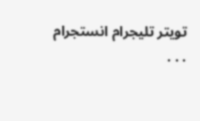تويتر تليجرام انستجرام
. . .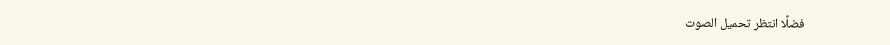فضلًا انتظر تحميل الصوت